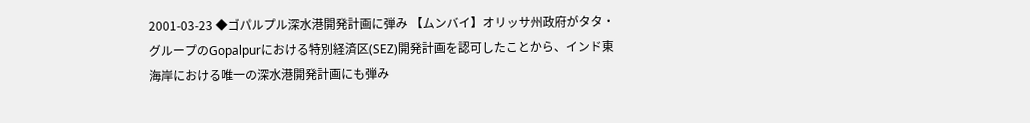2001-03-23 ◆ゴパルプル深水港開発計画に弾み 【ムンバイ】オリッサ州政府がタタ・グループのGopalpurにおける特別経済区(SEZ)開発計画を認可したことから、インド東海岸における唯一の深水港開発計画にも弾み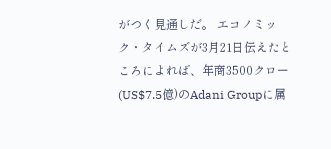がつく見通しだ。 エコノミック・タイムズが3月21日伝えたところによれば、年商3500クロー(US$7.5億)のAdani Groupに属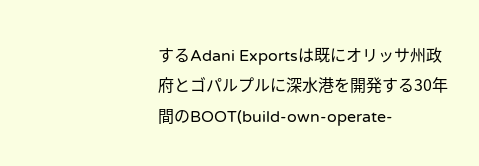するAdani Exportsは既にオリッサ州政府とゴパルプルに深水港を開発する30年間のBOOT(build-own-operate-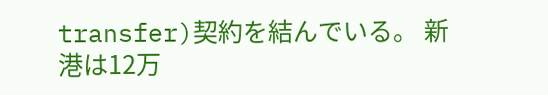transfer)契約を結んでいる。 新港は12万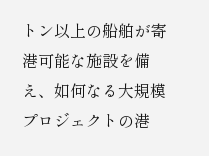トン以上の船舶が寄港可能な施設を備え、如何なる大規模プロジェクトの港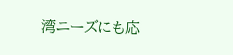湾ニーズにも応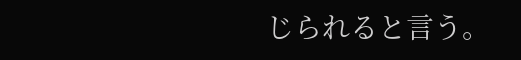じられると言う。